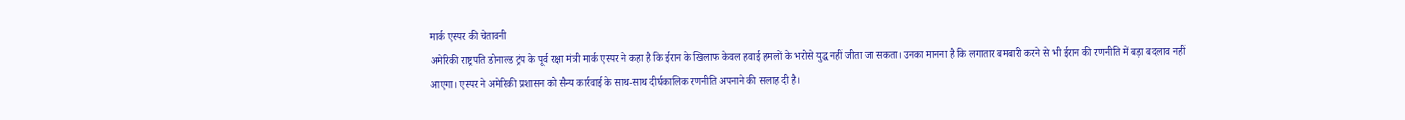मार्क एस्पर की चेतावनी
अमेरिकी राष्ट्रपति डोनाल्ड ट्रंप के पूर्व रक्षा मंत्री मार्क एस्पर ने कहा है कि ईरान के खिलाफ केवल हवाई हमलों के भरोसे युद्ध नहीं जीता जा सकता। उनका मानना है कि लगातार बमबारी करने से भी ईरान की रणनीति में बड़ा बदलाव नहीं आएगा। एस्पर ने अमेरिकी प्रशासन को सैन्य कार्रवाई के साथ-साथ दीर्घकालिक रणनीति अपनाने की सलाह दी है।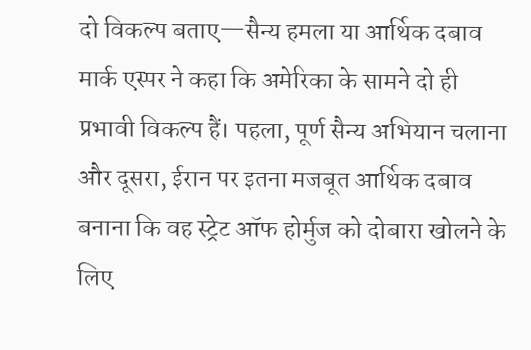दो विकल्प बताए—सैन्य हमला या आर्थिक दबाव
मार्क एस्पर ने कहा कि अमेरिका के सामने दो ही प्रभावी विकल्प हैं। पहला, पूर्ण सैन्य अभियान चलाना और दूसरा, ईरान पर इतना मजबूत आर्थिक दबाव बनाना कि वह स्ट्रेट ऑफ होर्मुज को दोबारा खोलने के लिए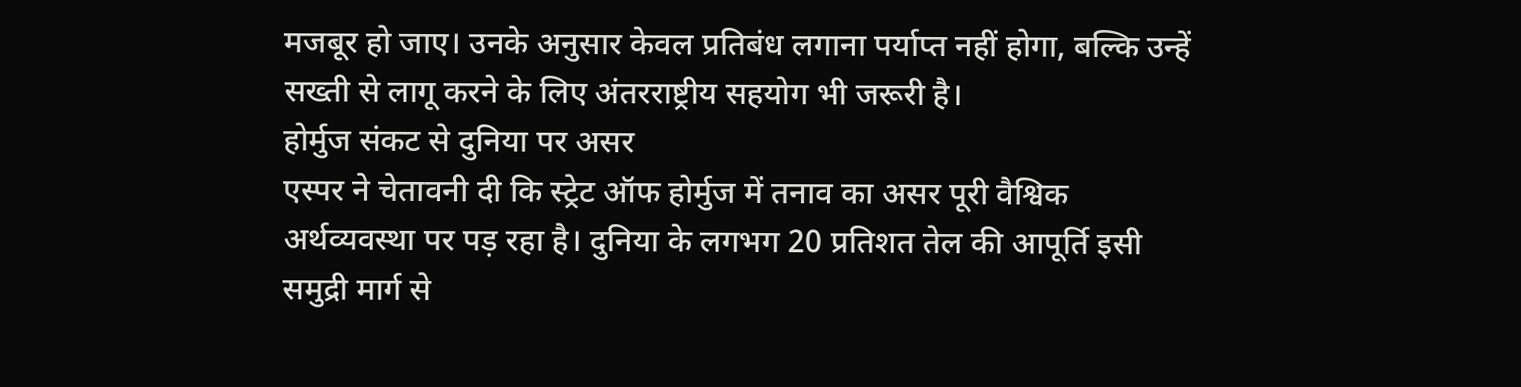मजबूर हो जाए। उनके अनुसार केवल प्रतिबंध लगाना पर्याप्त नहीं होगा, बल्कि उन्हें सख्ती से लागू करने के लिए अंतरराष्ट्रीय सहयोग भी जरूरी है।
होर्मुज संकट से दुनिया पर असर
एस्पर ने चेतावनी दी कि स्ट्रेट ऑफ होर्मुज में तनाव का असर पूरी वैश्विक अर्थव्यवस्था पर पड़ रहा है। दुनिया के लगभग 20 प्रतिशत तेल की आपूर्ति इसी समुद्री मार्ग से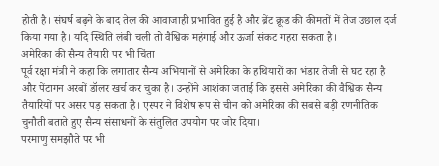होती है। संघर्ष बढ़ने के बाद तेल की आवाजाही प्रभावित हुई है और ब्रेंट क्रूड की कीमतों में तेज उछाल दर्ज किया गया है। यदि स्थिति लंबी चली तो वैश्विक महंगाई और ऊर्जा संकट गहरा सकता है।
अमेरिका की सैन्य तैयारी पर भी चिंता
पूर्व रक्षा मंत्री ने कहा कि लगातार सैन्य अभियानों से अमेरिका के हथियारों का भंडार तेजी से घट रहा है और पेंटागन अरबों डॉलर खर्च कर चुका है। उन्होंने आशंका जताई कि इससे अमेरिका की वैश्विक सैन्य तैयारियों पर असर पड़ सकता है। एस्पर ने विशेष रूप से चीन को अमेरिका की सबसे बड़ी रणनीतिक चुनौती बताते हुए सैन्य संसाधनों के संतुलित उपयोग पर जोर दिया।
परमाणु समझौते पर भी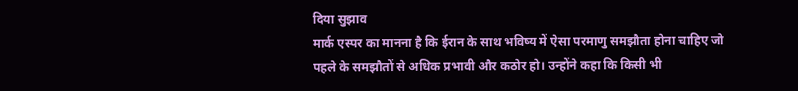दिया सुझाव
मार्क एस्पर का मानना है कि ईरान के साथ भविष्य में ऐसा परमाणु समझौता होना चाहिए जो पहले के समझौतों से अधिक प्रभावी और कठोर हो। उन्होंने कहा कि किसी भी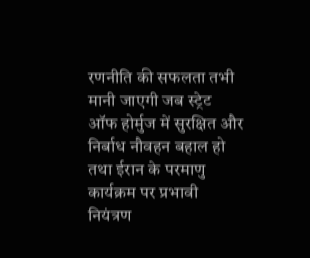रणनीति की सफलता तभी मानी जाएगी जब स्ट्रेट ऑफ होर्मुज में सुरक्षित और निर्बाध नौवहन बहाल हो तथा ईरान के परमाणु कार्यक्रम पर प्रभावी नियंत्रण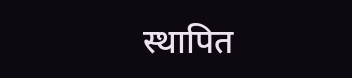स्थापित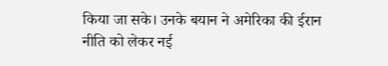किया जा सके। उनके बयान ने अमेरिका की ईरान नीति को लेकर नई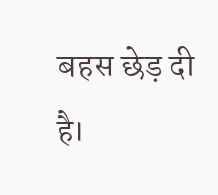बहस छेड़ दी है।